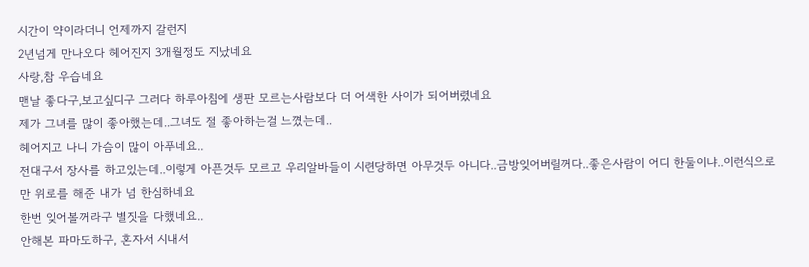시간이 약이라더니 언제까지 갈런지
2년넘게 만나오다 헤어진지 3개월정도 지났네요
사랑,참 우습네요
맨날 좋다구,보고싶디구 그러다 하루아침에 생판 모르는사람보다 더 어색한 사이가 되어버렸네요
제가 그녀를 많이 좋아했는데..그녀도 절 좋아하는걸 느꼈는데..
헤어지고 나니 가슴이 많이 아푸네요..
전대구서 장사를 하고있는데..이렇게 아픈것두 모르고 우리알바들이 시련당하면 아무것두 아니다..금방잊어버릴꺼다..좋은사람이 어디 한둘이냐..이런식으로만 위로를 해준 내가 넘 한심하네요
한번 잊어볼꺼라구 별짓을 다했네요..
안해본 파마도하구, 혼자서 시내서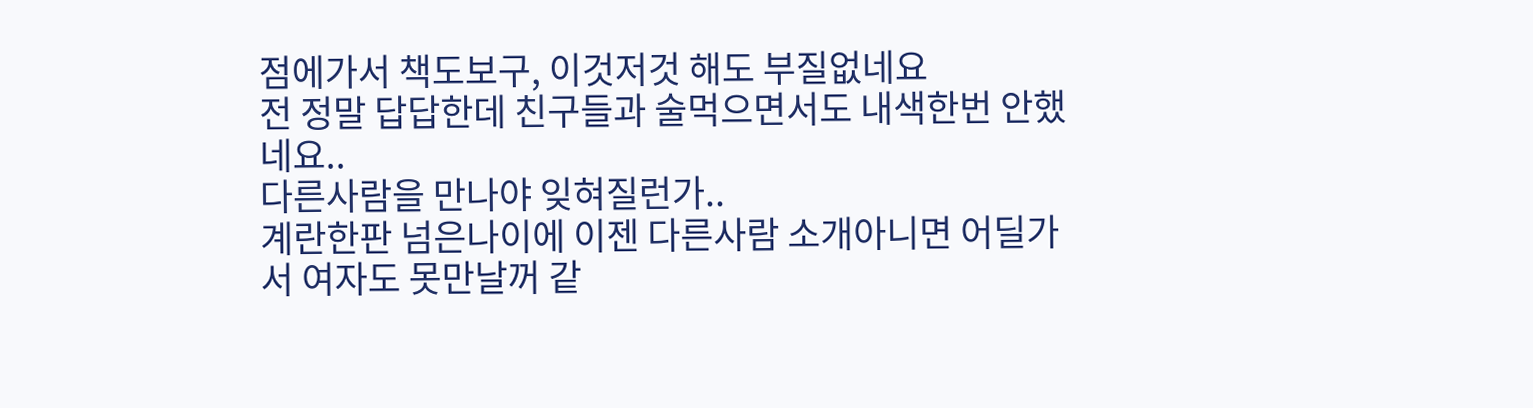점에가서 책도보구, 이것저것 해도 부질없네요
전 정말 답답한데 친구들과 술먹으면서도 내색한번 안했네요..
다른사람을 만나야 잊혀질런가..
계란한판 넘은나이에 이젠 다른사람 소개아니면 어딜가서 여자도 못만날꺼 같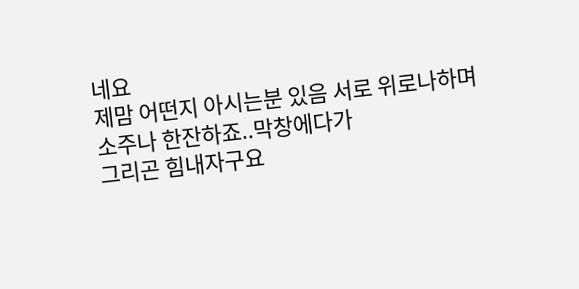네요
제맘 어떤지 아시는분 있음 서로 위로나하며 소주나 한잔하죠..막창에다가
그리곤 힘내자구요